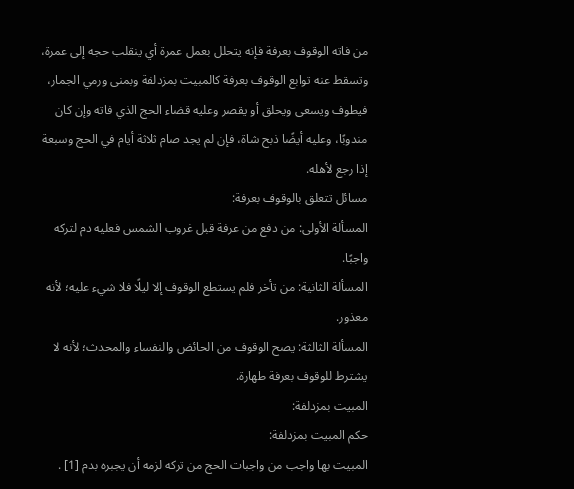من فاته الوقوف بعرفة فإنه يتحلل بعمل عمرة أي ينقلب حجه إلى عمرة، وتسقط عنه توابع الوقوف بعرفة كالمبيت بمزدلفة وبمنى ورمي الجمار، فيطوف ويسعى ويحلق أو يقصر وعليه قضاء الحج الذي فاته وإن كان مندوبًا، وعليه أيضًا ذبح شاة، فإن لم يجد صام ثلاثة أيام في الحج وسبعة إذا رجع لأهله.
مسائل تتعلق بالوقوف بعرفة:
المسألة الأولى: من دفع من عرفة قبل غروب الشمس فعليه دم لتركه واجبًا.
المسألة الثانية: من تأخر فلم يستطع الوقوف إلا ليلًا فلا شيء عليه؛ لأنه معذور.
المسألة الثالثة: يصح الوقوف من الحائض والنفساء والمحدث؛ لأنه لا يشترط للوقوف بعرفة طهارة.
المبيت بمزدلفة:
حكم المبيت بمزدلفة:
المبيت بها واجب من واجبات الحج من تركه لزمه أن يجبره بدم [1] .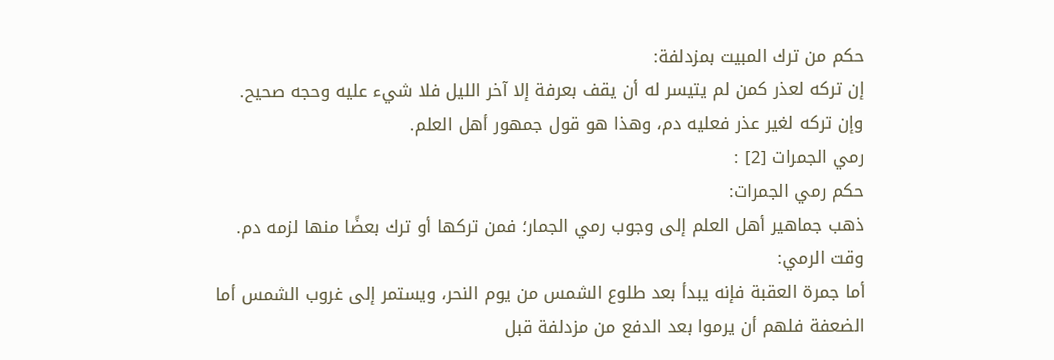حكم من ترك المبيت بمزدلفة:
إن تركه لعذر كمن لم يتيسر له أن يقف بعرفة إلا آخر الليل فلا شيء عليه وحجه صحيح.
وإن تركه لغير عذر فعليه دم، وهذا هو قول جمهور أهل العلم.
رمي الجمرات [2] :
حكم رمي الجمرات:
ذهب جماهير أهل العلم إلى وجوب رمي الجمار؛ فمن تركها أو ترك بعضًا منها لزمه دم.
وقت الرمي:
أما جمرة العقبة فإنه يبدأ بعد طلوع الشمس من يوم النحر، ويستمر إلى غروب الشمس أما الضعفة فلهم أن يرموا بعد الدفع من مزدلفة قبل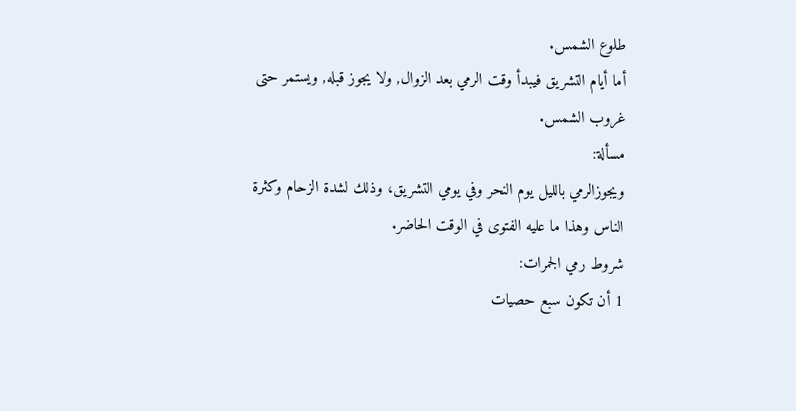طلوع الشمس.
أما أيام التشريق فيبدأ وقت الرمي بعد الزوال, ولا يجوز قبله, ويستمر حتى غروب الشمس.
مسألة:
ويجوزالرمي بالليل يوم النحر وفي يومي التشريق، وذلك لشدة الزحام وكثرة الناس وهذا ما عليه الفتوى في الوقت الحاضر.
شروط رمي الجمرات:
1 أن تكون سبع حصيات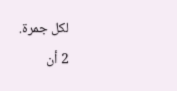لكل جمرة.
2 أن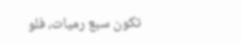تكون سبع رميات، فلو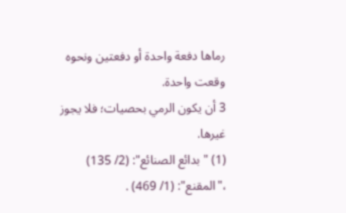رماها دفعة واحدة أو دفعتين ونحوه وقعت واحدة.
3 أن يكون الرمي بحصيات؛ فلا يجوز غيرها.
(1) "بدائع الصنائع": (2/ 135) ،"المقنع": (1/ 469) .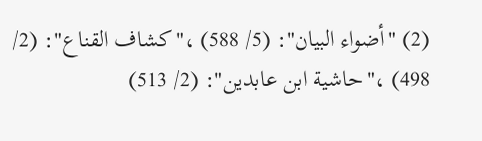(2) "أضواء البيان": (5/ 588) ،"كشاف القناع": (2/ 498) ،"حاشية ابن عابدين": (2/ 513)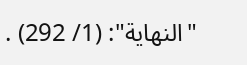"النهاية": (1/ 292) .